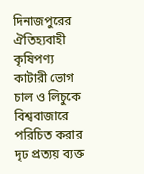দিনাজপুরের ঐতিহ্যবাহী কৃষিপণ্য কাটারী ভোগ চাল ও লিচুকে বিশ্ববাজারে পরিচিত করার দৃঢ প্রত্যয় ব্যক্ত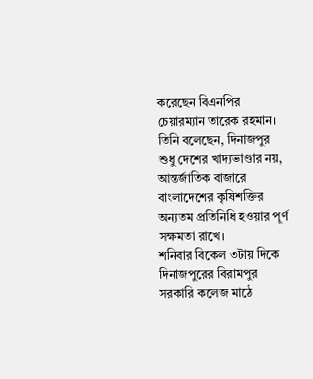করেছেন বিএনপির চেয়ারম্যান তারেক রহমান। তিনি বলেছেন, দিনাজপুর শুধু দেশের খাদ্যভাণ্ডার নয়, আন্তর্জাতিক বাজারে বাংলাদেশের কৃষিশক্তির অন্যতম প্রতিনিধি হওয়ার পূর্ণ সক্ষমতা রাখে।
শনিবার বিকেল ৩টায় দিকে দিনাজপুরের বিরামপুর সরকারি কলেজ মাঠে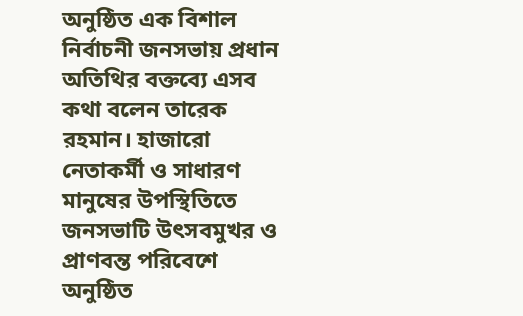অনুষ্ঠিত এক বিশাল নির্বাচনী জনসভায় প্রধান অতিথির বক্তব্যে এসব কথা বলেন তারেক রহমান। হাজারো নেতাকর্মী ও সাধারণ মানুষের উপস্থিতিতে জনসভাটি উৎসবমুখর ও প্রাণবন্ত পরিবেশে অনুষ্ঠিত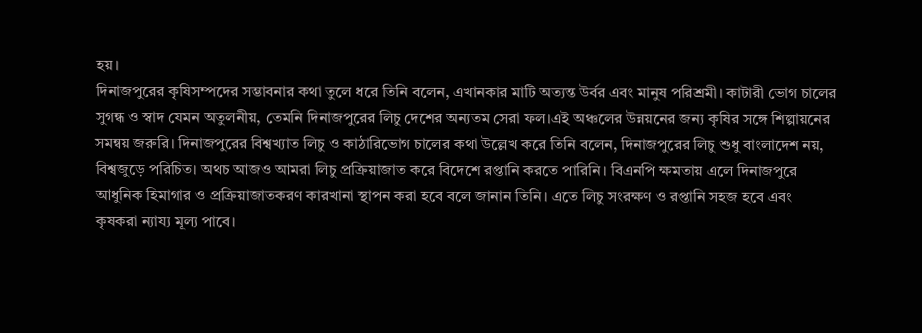হয়।
দিনাজপুরের কৃষিসম্পদের সম্ভাবনার কথা তুলে ধরে তিনি বলেন, এখানকার মাটি অত্যন্ত উর্বর এবং মানুষ পরিশ্রমী। কাটারী ভোগ চালের সুগন্ধ ও স্বাদ যেমন অতুলনীয়, তেমনি দিনাজপুরের লিচু দেশের অন্যতম সেরা ফল।এই অঞ্চলের উন্নয়নের জন্য কৃষির সঙ্গে শিল্পায়নের সমন্বয় জরুরি। দিনাজপুরের বিশ্বখ্যাত লিচু ও কাঠারিভোগ চালের কথা উল্লেখ করে তিনি বলেন, দিনাজপুরের লিচু শুধু বাংলাদেশ নয়, বিশ্বজুড়ে পরিচিত। অথচ আজও আমরা লিচু প্রক্রিয়াজাত করে বিদেশে রপ্তানি করতে পারিনি। বিএনপি ক্ষমতায় এলে দিনাজপুরে আধুনিক হিমাগার ও প্রক্রিয়াজাতকরণ কারখানা স্থাপন করা হবে বলে জানান তিনি। এতে লিচু সংরক্ষণ ও রপ্তানি সহজ হবে এবং কৃষকরা ন্যায্য মূল্য পাবে।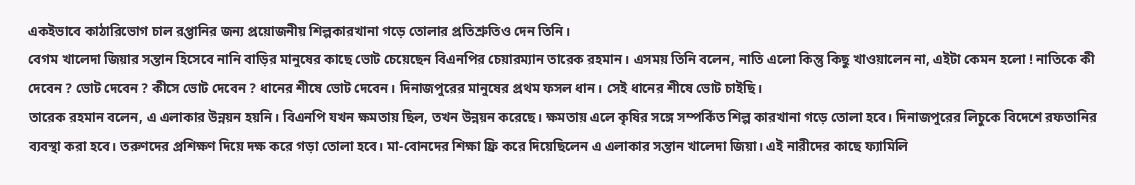একইভাবে কাঠারিভোগ চাল রপ্তানির জন্য প্রয়োজনীয় শিল্পকারখানা গড়ে তোলার প্রতিশ্রুতিও দেন তিনি।
বেগম খালেদা জিয়ার সন্তান হিসেবে নানি বাড়ির মানুষের কাছে ভোট চেয়েছেন বিএনপির চেয়ারম্যান তারেক রহমান। এসময় তিনি বলেন, নাতি এলো কিন্তু কিছু খাওয়ালেন না, এইটা কেমন হলো ! নাতিকে কী দেবেন ? ভোট দেবেন ? কীসে ভোট দেবেন ? ধানের শীষে ভোট দেবেন। দিনাজপুরের মানুষের প্রথম ফসল ধান। সেই ধানের শীষে ভোট চাইছি।
তারেক রহমান বলেন, এ এলাকার উন্নয়ন হয়নি। বিএনপি যখন ক্ষমতায় ছিল, তখন উন্নয়ন করেছে। ক্ষমতায় এলে কৃষির সঙ্গে সম্পর্কিত শিল্প কারখানা গড়ে তোলা হবে। দিনাজপুরের লিচুকে বিদেশে রফতানির ব্যবস্থা করা হবে। তরুণদের প্রশিক্ষণ দিয়ে দক্ষ করে গড়া তোলা হবে। মা-বোনদের শিক্ষা ফ্রি করে দিয়েছিলেন এ এলাকার সন্তান খালেদা জিয়া। এই নারীদের কাছে ফ্যামিলি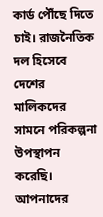কার্ড পৌঁছে দিতে চাই। রাজনৈতিক দল হিসেবে দেশের মালিকদের সামনে পরিকল্পনা উপস্থাপন করেছি। আপনাদের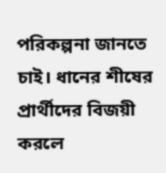পরিকল্পনা জানতে চাই। ধানের শীষের প্রার্থীদের বিজয়ী করলে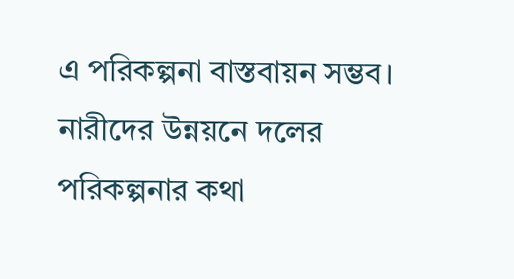এ পরিকল্পনা বাস্তবায়ন সম্ভব।
নারীদের উন্নয়নে দলের পরিকল্পনার কথা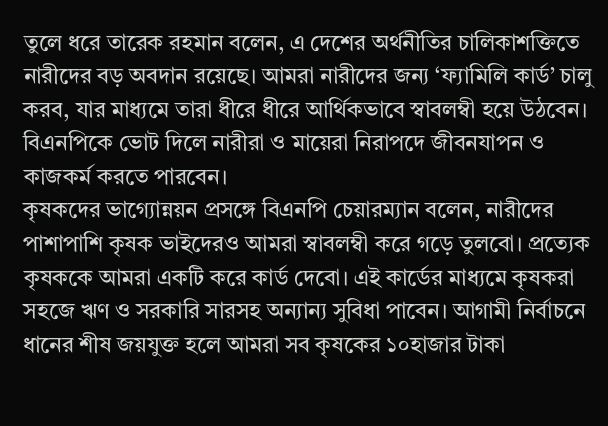তুলে ধরে তারেক রহমান বলেন, এ দেশের অর্থনীতির চালিকাশক্তিতে নারীদের বড় অবদান রয়েছে। আমরা নারীদের জন্য ‘ফ্যামিলি কার্ড’ চালু করব, যার মাধ্যমে তারা ধীরে ধীরে আর্থিকভাবে স্বাবলম্বী হয়ে উঠবেন। বিএনপিকে ভোট দিলে নারীরা ও মায়েরা নিরাপদে জীবনযাপন ও কাজকর্ম করতে পারবেন।
কৃষকদের ভাগ্যোন্নয়ন প্রসঙ্গে বিএনপি চেয়ারম্যান বলেন, নারীদের পাশাপাশি কৃষক ভাইদেরও আমরা স্বাবলম্বী করে গড়ে তুলবো। প্রত্যেক কৃষককে আমরা একটি করে কার্ড দেবো। এই কার্ডের মাধ্যমে কৃষকরা সহজে ঋণ ও সরকারি সারসহ অন্যান্য সুবিধা পাবেন। আগামী নির্বাচনে ধানের শীষ জয়যুক্ত হলে আমরা সব কৃষকের ১০হাজার টাকা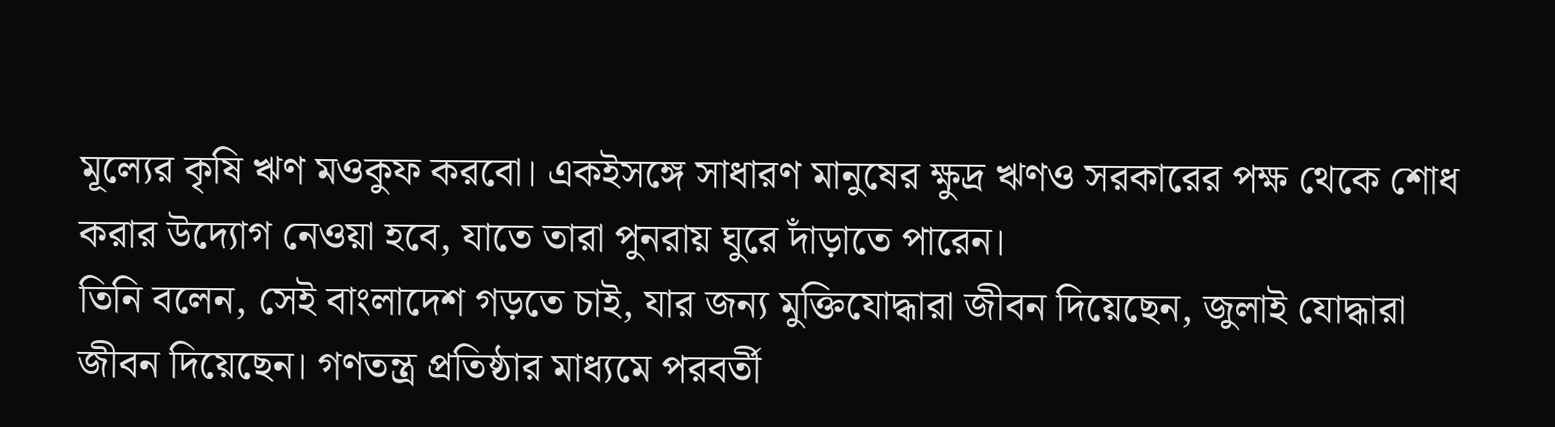মূল্যের কৃষি ঋণ মওকুফ করবো। একইসঙ্গে সাধারণ মানুষের ক্ষুদ্র ঋণও সরকারের পক্ষ থেকে শোধ করার উদ্যোগ নেওয়া হবে, যাতে তারা পুনরায় ঘুরে দাঁড়াতে পারেন।
তিনি বলেন, সেই বাংলাদেশ গড়তে চাই, যার জন্য মুক্তিযোদ্ধারা জীবন দিয়েছেন, জুলাই যোদ্ধারা জীবন দিয়েছেন। গণতন্ত্র প্রতিষ্ঠার মাধ্যমে পরবর্তী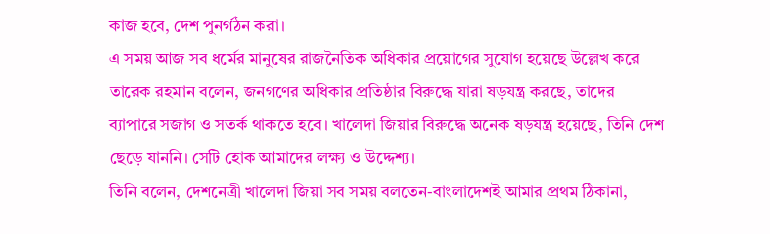কাজ হবে, দেশ পুনর্গঠন করা।
এ সময় আজ সব ধর্মের মানুষের রাজনৈতিক অধিকার প্রয়োগের সুযোগ হয়েছে উল্লেখ করে তারেক রহমান বলেন, জনগণের অধিকার প্রতিষ্ঠার বিরুদ্ধে যারা ষড়যন্ত্র করছে, তাদের ব্যাপারে সজাগ ও সতর্ক থাকতে হবে। খালেদা জিয়ার বিরুদ্ধে অনেক ষড়যন্ত্র হয়েছে, তিনি দেশ ছেড়ে যাননি। সেটি হোক আমাদের লক্ষ্য ও উদ্দেশ্য।
তিনি বলেন, দেশনেত্রী খালেদা জিয়া সব সময় বলতেন-বাংলাদেশই আমার প্রথম ঠিকানা,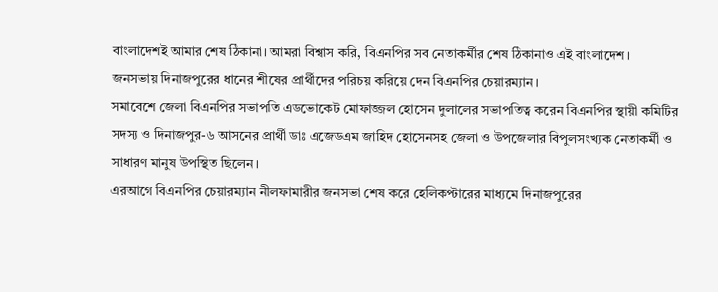বাংলাদেশই আমার শেষ ঠিকানা। আমরা বিশ্বাস করি, বিএনপির সব নেতাকর্মীর শেষ ঠিকানাও এই বাংলাদেশ।
জনসভায় দিনাজপুরের ধানের শীষের প্রার্থীদের পরিচয় করিয়ে দেন বিএনপির চেয়ারম্যান।
সমাবেশে জেলা বিএনপির সভাপতি এডভোকেট মোফাজ্জল হোসেন দুলালের সভাপতিত্ব করেন বিএনপির স্থায়ী কমিটির সদস্য ও দিনাজপুর-৬ আসনের প্রার্থী ডাঃ এজেডএম জাহিদ হোসেনসহ জেলা ও উপজেলার বিপুলসংখ্যক নেতাকর্মী ও সাধারণ মানুষ উপস্থিত ছিলেন।
এরআগে বিএনপির চেয়ারম্যান নীলফামারীর জনসভা শেষ করে হেলিকপ্টারের মাধ্যমে দিনাজপুরের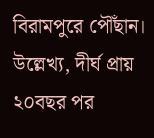বিরামপুরে পৌঁছান।
উল্লেখ্য, দীর্ঘ প্রায় ২০বছর পর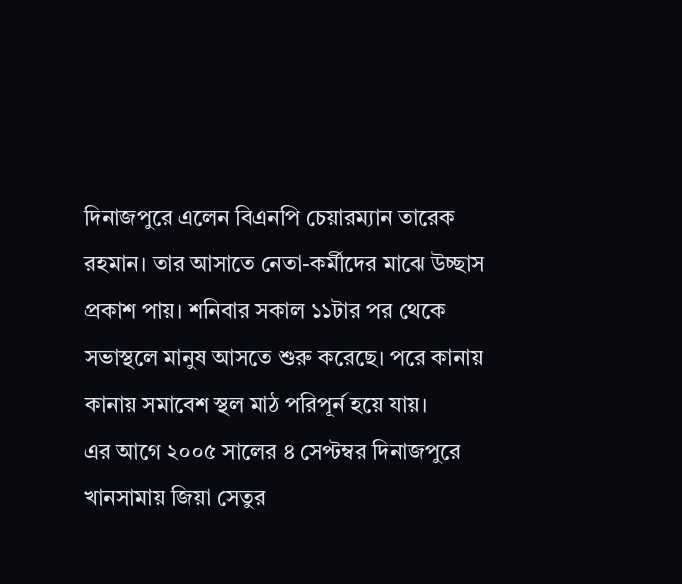দিনাজপুরে এলেন বিএনপি চেয়ারম্যান তারেক রহমান। তার আসাতে নেতা-কর্মীদের মাঝে উচ্ছাস প্রকাশ পায়। শনিবার সকাল ১১টার পর থেকে সভাস্থলে মানুষ আসতে শুরু করেছে। পরে কানায় কানায় সমাবেশ স্থল মাঠ পরিপূর্ন হয়ে যায়।
এর আগে ২০০৫ সালের ৪ সেপ্টম্বর দিনাজপুরে খানসামায় জিয়া সেতুর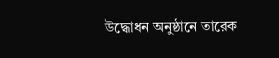উদ্ধোধন অনুষ্ঠানে তারেক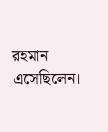রহমান এসেছিলেন।